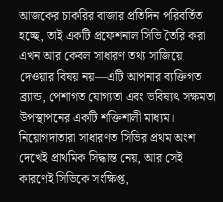আজকের চাকরির বাজার প্রতিদিন পরিবর্তিত হচ্ছে, তাই একটি প্রফেশনাল সিভি তৈরি করা এখন আর কেবল সাধারণ তথ্য সাজিয়ে দেওয়ার বিষয় নয়—এটি আপনার ব্যক্তিগত ব্র্যান্ড, পেশাগত যোগ্যতা এবং ভবিষ্যৎ সক্ষমতা উপস্থাপনের একটি শক্তিশালী মাধ্যম।
নিয়োগদাতারা সাধারণত সিভির প্রথম অংশ দেখেই প্রাথমিক সিদ্ধান্ত নেয়, আর সেই কারণেই সিভিকে সংক্ষিপ্ত,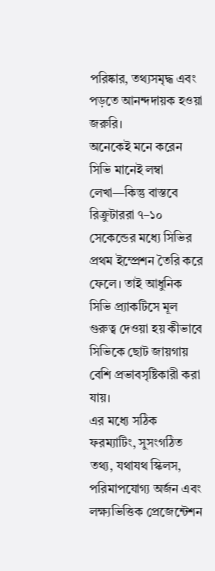পরিষ্কার, তথ্যসমৃদ্ধ এবং পড়তে আনন্দদায়ক হওয়া জরুরি।
অনেকেই মনে করেন সিভি মানেই লম্বা লেখা—কিন্তু বাস্তবে রিক্রুটাররা ৭–১০ সেকেন্ডের মধ্যে সিভির প্রথম ইম্প্রেশন তৈরি করে ফেলে। তাই আধুনিক সিভি প্র্যাকটিসে মূল গুরুত্ব দেওয়া হয় কীভাবে সিভিকে ছোট জায়গায় বেশি প্রভাবসৃষ্টিকারী করা যায়।
এর মধ্যে সঠিক ফরম্যাটিং, সুসংগঠিত তথ্য, যথাযথ স্কিলস, পরিমাপযোগ্য অর্জন এবং লক্ষ্যভিত্তিক প্রেজেন্টেশন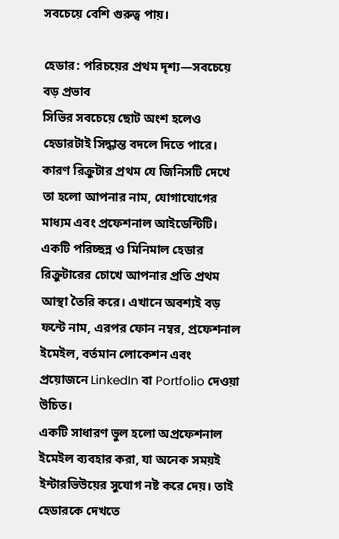সবচেয়ে বেশি গুরুত্ব পায়।

হেডার: পরিচয়ের প্রথম দৃশ্য—সবচেয়ে বড় প্রভাব
সিভির সবচেয়ে ছোট অংশ হলেও হেডারটাই সিদ্ধান্ত বদলে দিতে পারে। কারণ রিক্রুটার প্রথম যে জিনিসটি দেখে তা হলো আপনার নাম, যোগাযোগের মাধ্যম এবং প্রফেশনাল আইডেন্টিটি।
একটি পরিচ্ছন্ন ও মিনিমাল হেডার রিক্রুটারের চোখে আপনার প্রতি প্রথম আস্থা তৈরি করে। এখানে অবশ্যই বড় ফন্টে নাম, এরপর ফোন নম্বর, প্রফেশনাল ইমেইল, বর্তমান লোকেশন এবং প্রয়োজনে LinkedIn বা Portfolio দেওয়া উচিত।
একটি সাধারণ ভুল হলো অপ্রফেশনাল ইমেইল ব্যবহার করা, যা অনেক সময়ই ইন্টারভিউয়ের সুযোগ নষ্ট করে দেয়। তাই হেডারকে দেখতে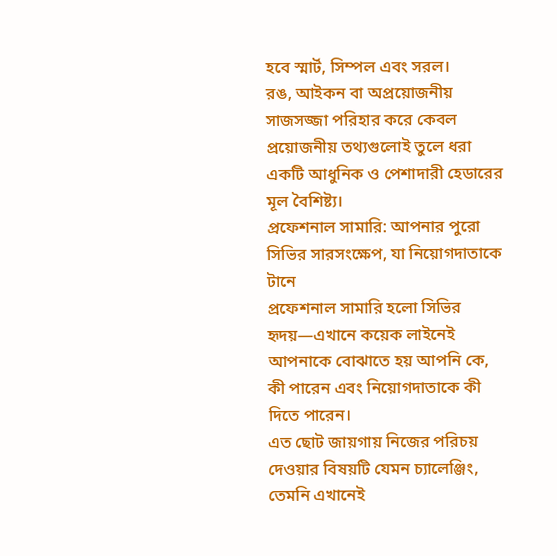হবে স্মার্ট, সিম্পল এবং সরল।
রঙ, আইকন বা অপ্রয়োজনীয় সাজসজ্জা পরিহার করে কেবল প্রয়োজনীয় তথ্যগুলোই তুলে ধরা একটি আধুনিক ও পেশাদারী হেডারের মূল বৈশিষ্ট্য।
প্রফেশনাল সামারি: আপনার পুরো সিভির সারসংক্ষেপ, যা নিয়োগদাতাকে টানে
প্রফেশনাল সামারি হলো সিভির হৃদয়—এখানে কয়েক লাইনেই আপনাকে বোঝাতে হয় আপনি কে, কী পারেন এবং নিয়োগদাতাকে কী দিতে পারেন।
এত ছোট জায়গায় নিজের পরিচয় দেওয়ার বিষয়টি যেমন চ্যালেঞ্জিং, তেমনি এখানেই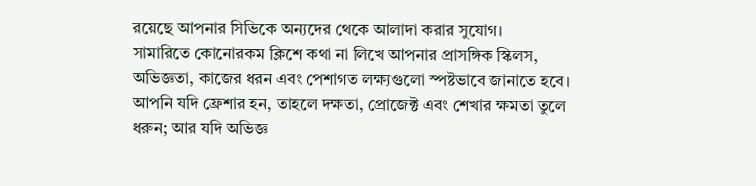রয়েছে আপনার সিভিকে অন্যদের থেকে আলাদা করার সুযোগ।
সামারিতে কোনোরকম ক্লিশে কথা না লিখে আপনার প্রাসঙ্গিক স্কিলস, অভিজ্ঞতা, কাজের ধরন এবং পেশাগত লক্ষ্যগুলো স্পষ্টভাবে জানাতে হবে।
আপনি যদি ফ্রেশার হন, তাহলে দক্ষতা, প্রোজেক্ট এবং শেখার ক্ষমতা তুলে ধরুন; আর যদি অভিজ্ঞ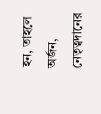হন, তাহলে অর্জন, নেতৃত্বদানের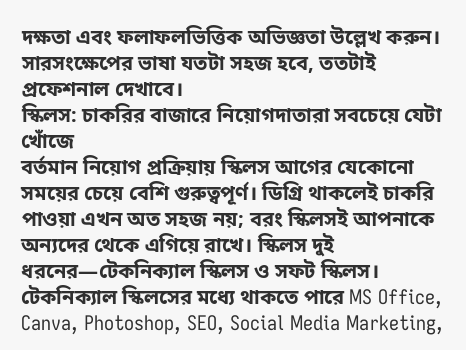দক্ষতা এবং ফলাফলভিত্তিক অভিজ্ঞতা উল্লেখ করুন। সারসংক্ষেপের ভাষা যতটা সহজ হবে, ততটাই প্রফেশনাল দেখাবে।
স্কিলস: চাকরির বাজারে নিয়োগদাতারা সবচেয়ে যেটা খোঁজে
বর্তমান নিয়োগ প্রক্রিয়ায় স্কিলস আগের যেকোনো সময়ের চেয়ে বেশি গুরুত্বপূর্ণ। ডিগ্রি থাকলেই চাকরি পাওয়া এখন অত সহজ নয়; বরং স্কিলসই আপনাকে অন্যদের থেকে এগিয়ে রাখে। স্কিলস দুই ধরনের—টেকনিক্যাল স্কিলস ও সফট স্কিলস।
টেকনিক্যাল স্কিলসের মধ্যে থাকতে পারে MS Office, Canva, Photoshop, SEO, Social Media Marketing,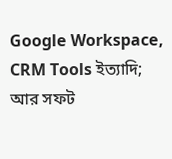Google Workspace, CRM Tools ইত্যাদি; আর সফট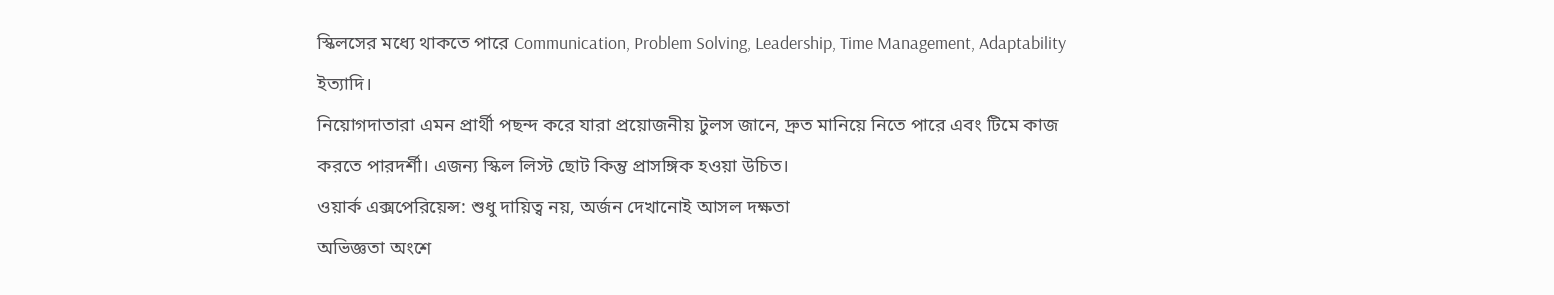স্কিলসের মধ্যে থাকতে পারে Communication, Problem Solving, Leadership, Time Management, Adaptability ইত্যাদি।
নিয়োগদাতারা এমন প্রার্থী পছন্দ করে যারা প্রয়োজনীয় টুলস জানে, দ্রুত মানিয়ে নিতে পারে এবং টিমে কাজ করতে পারদর্শী। এজন্য স্কিল লিস্ট ছোট কিন্তু প্রাসঙ্গিক হওয়া উচিত।
ওয়ার্ক এক্সপেরিয়েন্স: শুধু দায়িত্ব নয়, অর্জন দেখানোই আসল দক্ষতা
অভিজ্ঞতা অংশে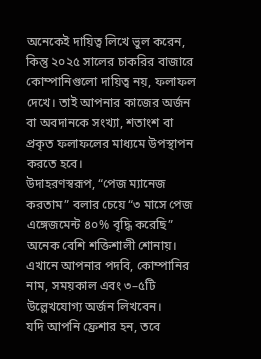অনেকেই দায়িত্ব লিখে ভুল করেন, কিন্তু ২০২৫ সালের চাকরির বাজারে কোম্পানিগুলো দায়িত্ব নয়, ফলাফল দেখে। তাই আপনার কাজের অর্জন বা অবদানকে সংখ্যা, শতাংশ বা প্রকৃত ফলাফলের মাধ্যমে উপস্থাপন করতে হবে।
উদাহরণস্বরূপ, “পেজ ম্যানেজ করতাম” বলার চেয়ে “৩ মাসে পেজ এঙ্গেজমেন্ট ৪০% বৃদ্ধি করেছি” অনেক বেশি শক্তিশালী শোনায়। এখানে আপনার পদবি, কোম্পানির নাম, সময়কাল এবং ৩–৫টি উল্লেখযোগ্য অর্জন লিখবেন।
যদি আপনি ফ্রেশার হন, তবে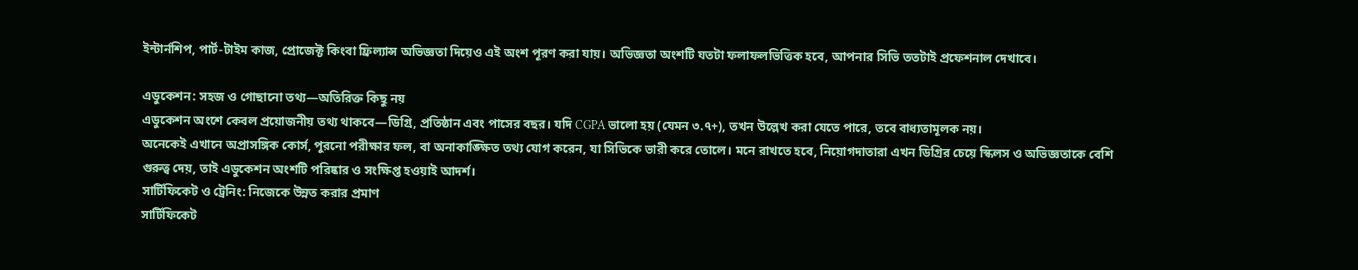ইন্টার্নশিপ, পার্ট-টাইম কাজ, প্রোজেক্ট কিংবা ফ্রিল্যান্স অভিজ্ঞতা দিয়েও এই অংশ পূরণ করা যায়। অভিজ্ঞতা অংশটি যতটা ফলাফলভিত্তিক হবে, আপনার সিভি ততটাই প্রফেশনাল দেখাবে।

এডুকেশন: সহজ ও গোছানো তথ্য—অতিরিক্ত কিছু নয়
এডুকেশন অংশে কেবল প্রয়োজনীয় তথ্য থাকবে—ডিগ্রি, প্রতিষ্ঠান এবং পাসের বছর। যদি CGPA ভালো হয় (যেমন ৩.৭+), তখন উল্লেখ করা যেতে পারে, তবে বাধ্যতামূলক নয়।
অনেকেই এখানে অপ্রাসঙ্গিক কোর্স, পুরনো পরীক্ষার ফল, বা অনাকাঙ্ক্ষিত তথ্য যোগ করেন, যা সিভিকে ভারী করে তোলে। মনে রাখতে হবে, নিয়োগদাতারা এখন ডিগ্রির চেয়ে স্কিলস ও অভিজ্ঞতাকে বেশি গুরুত্ব দেয়, তাই এডুকেশন অংশটি পরিষ্কার ও সংক্ষিপ্ত হওয়াই আদর্শ।
সার্টিফিকেট ও ট্রেনিং: নিজেকে উন্নত করার প্রমাণ
সার্টিফিকেট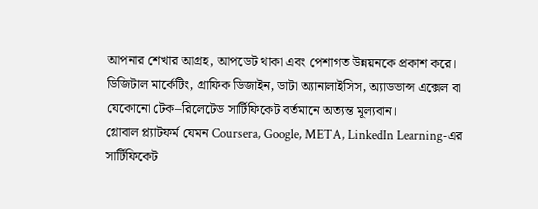আপনার শেখার আগ্রহ, আপডেট থাকা এবং পেশাগত উন্নয়নকে প্রকাশ করে। ডিজিটাল মার্কেটিং, গ্রাফিক ডিজাইন, ডাটা অ্যানালাইসিস, অ্যাডভান্স এক্সেল বা যেকোনো টেক–রিলেটেড সার্টিফিকেট বর্তমানে অত্যন্ত মূল্যবান।
গ্লোবাল প্ল্যাটফর্ম যেমন Coursera, Google, META, LinkedIn Learning-এর সার্টিফিকেট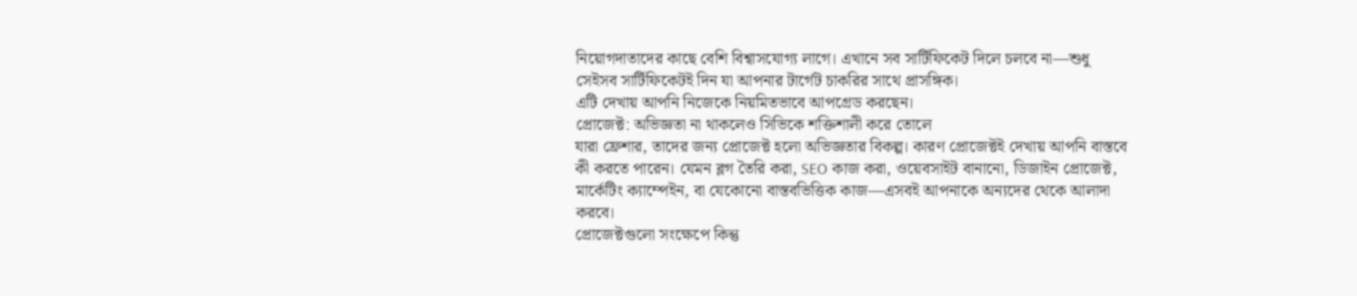নিয়োগদাতাদের কাছে বেশি বিশ্বাসযোগ্য লাগে। এখানে সব সার্টিফিকেট দিলে চলবে না—শুধু সেইসব সার্টিফিকেটই দিন যা আপনার টার্গেট চাকরির সাথে প্রাসঙ্গিক।
এটি দেখায় আপনি নিজেকে নিয়মিতভাবে আপগ্রেড করছেন।
প্রোজেক্ট: অভিজ্ঞতা না থাকলেও সিভিকে শক্তিশালী করে তোলে
যারা ফ্রেশার, তাদের জন্য প্রোজেক্ট হলো অভিজ্ঞতার বিকল্প। কারণ প্রোজেক্টই দেখায় আপনি বাস্তবে কী করতে পারেন। যেমন ব্লগ তৈরি করা, SEO কাজ করা, ওয়েবসাইট বানানো, ডিজাইন প্রোজেক্ট, মার্কেটিং ক্যাম্পেইন, বা যেকোনো বাস্তবভিত্তিক কাজ—এসবই আপনাকে অন্যদের থেকে আলাদা করবে।
প্রোজেক্টগুলো সংক্ষেপে কিন্তু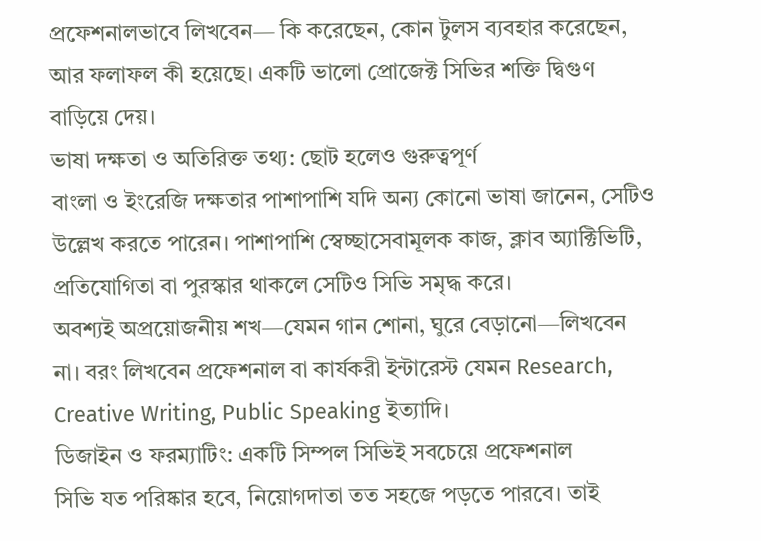প্রফেশনালভাবে লিখবেন— কি করেছেন, কোন টুলস ব্যবহার করেছেন, আর ফলাফল কী হয়েছে। একটি ভালো প্রোজেক্ট সিভির শক্তি দ্বিগুণ বাড়িয়ে দেয়।
ভাষা দক্ষতা ও অতিরিক্ত তথ্য: ছোট হলেও গুরুত্বপূর্ণ
বাংলা ও ইংরেজি দক্ষতার পাশাপাশি যদি অন্য কোনো ভাষা জানেন, সেটিও উল্লেখ করতে পারেন। পাশাপাশি স্বেচ্ছাসেবামূলক কাজ, ক্লাব অ্যাক্টিভিটি, প্রতিযোগিতা বা পুরস্কার থাকলে সেটিও সিভি সমৃদ্ধ করে।
অবশ্যই অপ্রয়োজনীয় শখ—যেমন গান শোনা, ঘুরে বেড়ানো—লিখবেন না। বরং লিখবেন প্রফেশনাল বা কার্যকরী ইন্টারেস্ট যেমন Research, Creative Writing, Public Speaking ইত্যাদি।
ডিজাইন ও ফরম্যাটিং: একটি সিম্পল সিভিই সবচেয়ে প্রফেশনাল
সিভি যত পরিষ্কার হবে, নিয়োগদাতা তত সহজে পড়তে পারবে। তাই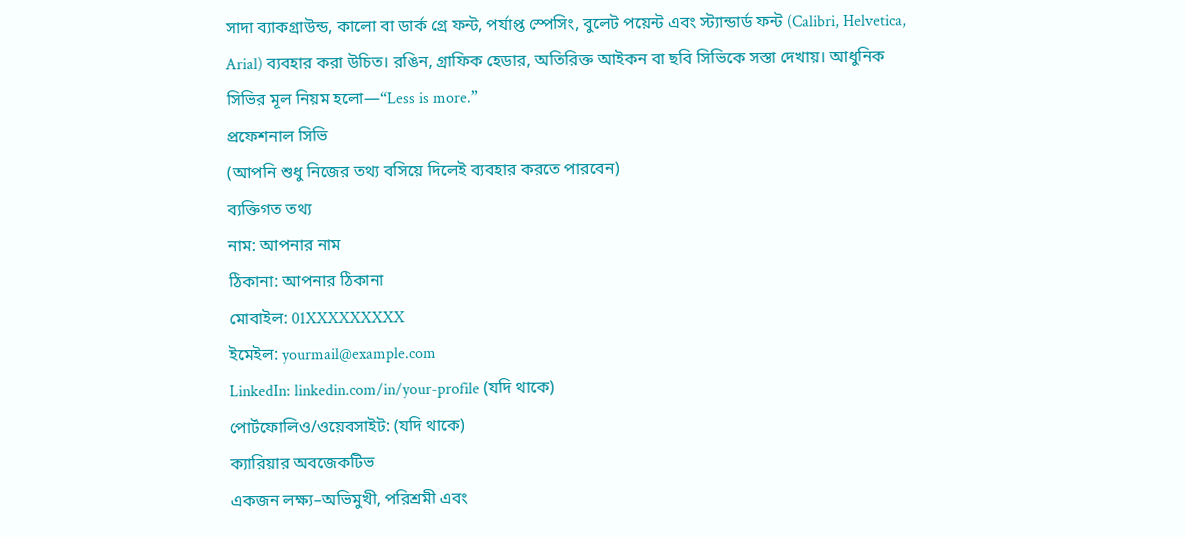সাদা ব্যাকগ্রাউন্ড, কালো বা ডার্ক গ্রে ফন্ট, পর্যাপ্ত স্পেসিং, বুলেট পয়েন্ট এবং স্ট্যান্ডার্ড ফন্ট (Calibri, Helvetica, Arial) ব্যবহার করা উচিত। রঙিন, গ্রাফিক হেডার, অতিরিক্ত আইকন বা ছবি সিভিকে সস্তা দেখায়। আধুনিক সিভির মূল নিয়ম হলো—“Less is more.”
প্রফেশনাল সিভি
(আপনি শুধু নিজের তথ্য বসিয়ে দিলেই ব্যবহার করতে পারবেন)
ব্যক্তিগত তথ্য
নাম: আপনার নাম
ঠিকানা: আপনার ঠিকানা
মোবাইল: 01XXXXXXXXX
ইমেইল: yourmail@example.com
LinkedIn: linkedin.com/in/your-profile (যদি থাকে)
পোর্টফোলিও/ওয়েবসাইট: (যদি থাকে)
ক্যারিয়ার অবজেকটিভ
একজন লক্ষ্য–অভিমুখী, পরিশ্রমী এবং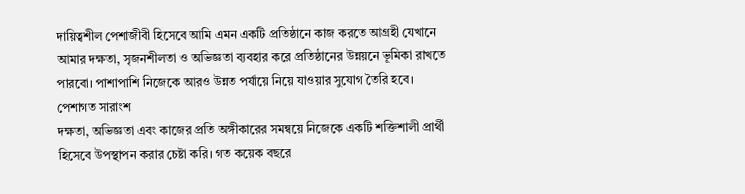দায়িত্বশীল পেশাজীবী হিসেবে আমি এমন একটি প্রতিষ্ঠানে কাজ করতে আগ্রহী যেখানে আমার দক্ষতা, সৃজনশীলতা ও অভিজ্ঞতা ব্যবহার করে প্রতিষ্ঠানের উন্নয়নে ভূমিকা রাখতে পারবো। পাশাপাশি নিজেকে আরও উন্নত পর্যায়ে নিয়ে যাওয়ার সুযোগ তৈরি হবে।
পেশাগত সারাংশ
দক্ষতা, অভিজ্ঞতা এবং কাজের প্রতি অঙ্গীকারের সমন্বয়ে নিজেকে একটি শক্তিশালী প্রার্থী হিসেবে উপস্থাপন করার চেষ্টা করি। গত কয়েক বছরে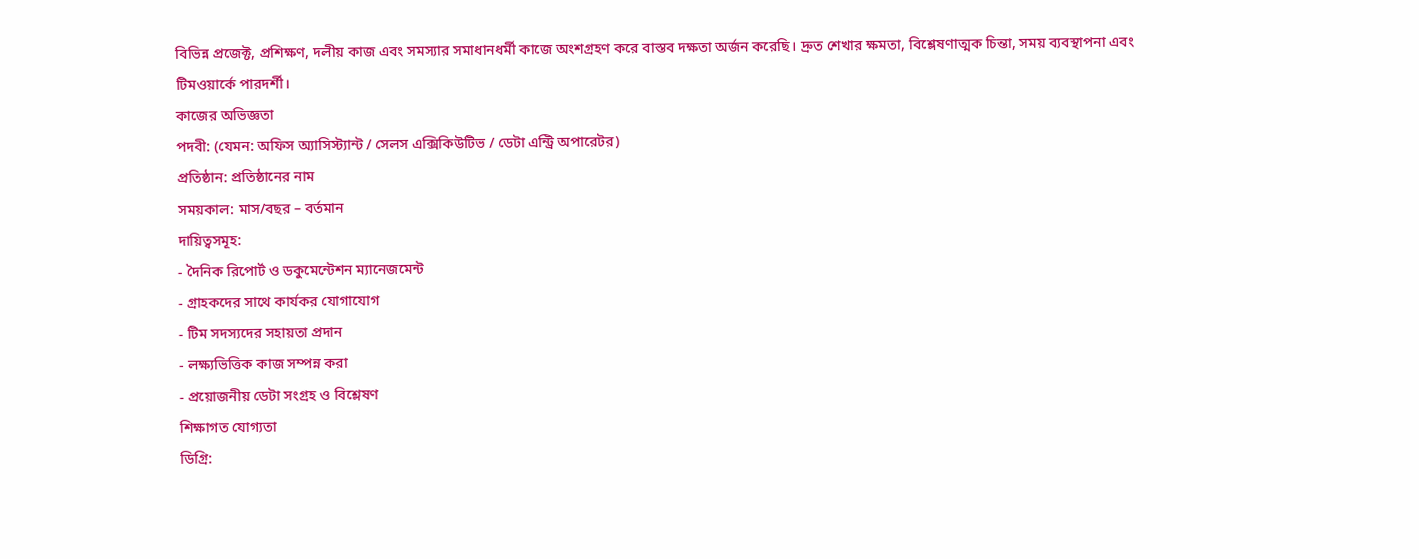বিভিন্ন প্রজেক্ট, প্রশিক্ষণ, দলীয় কাজ এবং সমস্যার সমাধানধর্মী কাজে অংশগ্রহণ করে বাস্তব দক্ষতা অর্জন করেছি। দ্রুত শেখার ক্ষমতা, বিশ্লেষণাত্মক চিন্তা, সময় ব্যবস্থাপনা এবং টিমওয়ার্কে পারদর্শী।
কাজের অভিজ্ঞতা
পদবী: (যেমন: অফিস অ্যাসিস্ট্যান্ট / সেলস এক্সিকিউটিভ / ডেটা এন্ট্রি অপারেটর)
প্রতিষ্ঠান: প্রতিষ্ঠানের নাম
সময়কাল: মাস/বছর – বর্তমান
দায়িত্বসমূহ:
- দৈনিক রিপোর্ট ও ডকুমেন্টেশন ম্যানেজমেন্ট
- গ্রাহকদের সাথে কার্যকর যোগাযোগ
- টিম সদস্যদের সহায়তা প্রদান
- লক্ষ্যভিত্তিক কাজ সম্পন্ন করা
- প্রয়োজনীয় ডেটা সংগ্রহ ও বিশ্লেষণ
শিক্ষাগত যোগ্যতা
ডিগ্রি: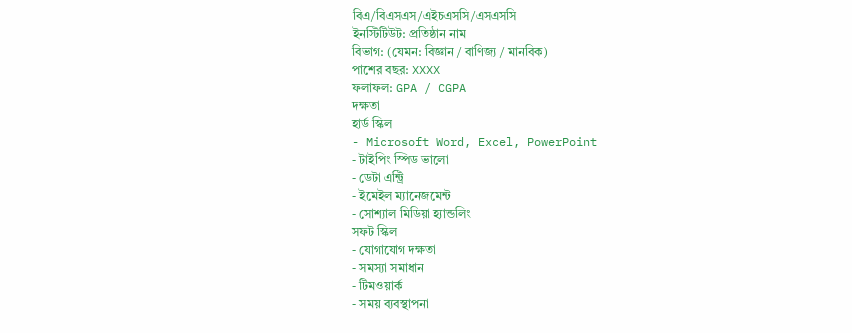বিএ/বিএসএস/এইচএসসি/এসএসসি
ইনস্টিটিউট: প্রতিষ্ঠান নাম
বিভাগ: (যেমন: বিজ্ঞান / বাণিজ্য / মানবিক)
পাশের বছর: XXXX
ফলাফল: GPA / CGPA
দক্ষতা
হার্ড স্কিল
- Microsoft Word, Excel, PowerPoint
- টাইপিং স্পিড ভালো
- ডেটা এন্ট্রি
- ইমেইল ম্যানেজমেন্ট
- সোশ্যাল মিডিয়া হ্যান্ডলিং
সফট স্কিল
- যোগাযোগ দক্ষতা
- সমস্যা সমাধান
- টিমওয়ার্ক
- সময় ব্যবস্থাপনা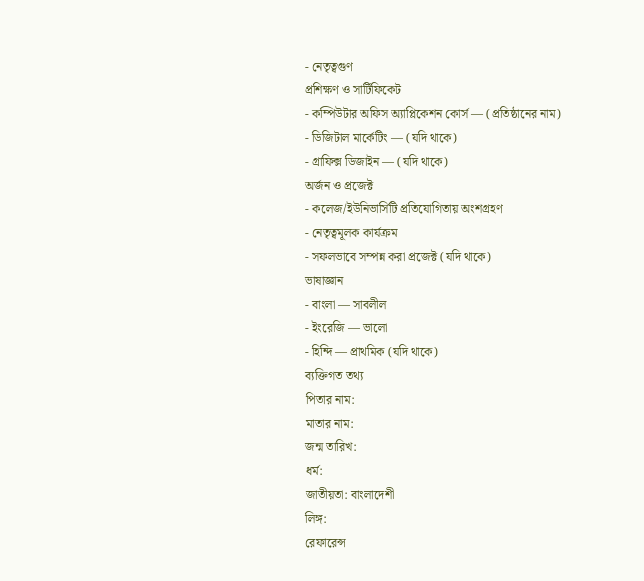- নেতৃত্বগুণ
প্রশিক্ষণ ও সার্টিফিকেট
- কম্পিউটার অফিস অ্যাপ্লিকেশন কোর্স — (প্রতিষ্ঠানের নাম)
- ডিজিটাল মার্কেটিং — (যদি থাকে)
- গ্রাফিক্স ডিজাইন — (যদি থাকে)
অর্জন ও প্রজেক্ট
- কলেজ/ইউনিভার্সিটি প্রতিযোগিতায় অংশগ্রহণ
- নেতৃত্বমূলক কার্যক্রম
- সফলভাবে সম্পন্ন করা প্রজেক্ট (যদি থাকে)
ভাষাজ্ঞান
- বাংলা — সাবলীল
- ইংরেজি — ভালো
- হিন্দি — প্রাথমিক (যদি থাকে)
ব্যক্তিগত তথ্য
পিতার নাম:
মাতার নাম:
জন্ম তারিখ:
ধর্ম:
জাতীয়তা: বাংলাদেশী
লিঙ্গ:
রেফারেন্স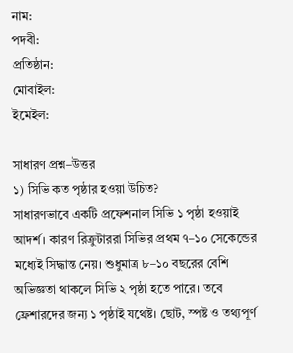নাম:
পদবী:
প্রতিষ্ঠান:
মোবাইল:
ইমেইল:

সাধারণ প্রশ্ন–উত্তর
১) সিভি কত পৃষ্ঠার হওয়া উচিত?
সাধারণভাবে একটি প্রফেশনাল সিভি ১ পৃষ্ঠা হওয়াই আদর্শ। কারণ রিক্রুটাররা সিভির প্রথম ৭–১০ সেকেন্ডের মধ্যেই সিদ্ধান্ত নেয়। শুধুমাত্র ৮–১০ বছরের বেশি অভিজ্ঞতা থাকলে সিভি ২ পৃষ্ঠা হতে পারে। তবে ফ্রেশারদের জন্য ১ পৃষ্ঠাই যথেষ্ট। ছোট, স্পষ্ট ও তথ্যপূর্ণ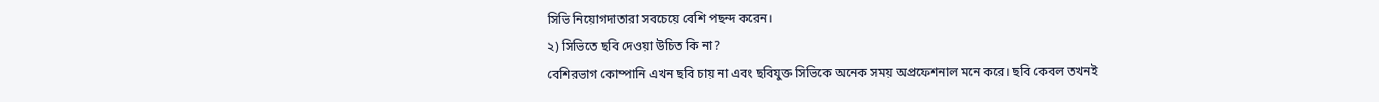সিভি নিয়োগদাতারা সবচেয়ে বেশি পছন্দ করেন।
২) সিভিতে ছবি দেওয়া উচিত কি না?
বেশিরভাগ কোম্পানি এখন ছবি চায় না এবং ছবিযুক্ত সিভিকে অনেক সময় অপ্রফেশনাল মনে করে। ছবি কেবল তখনই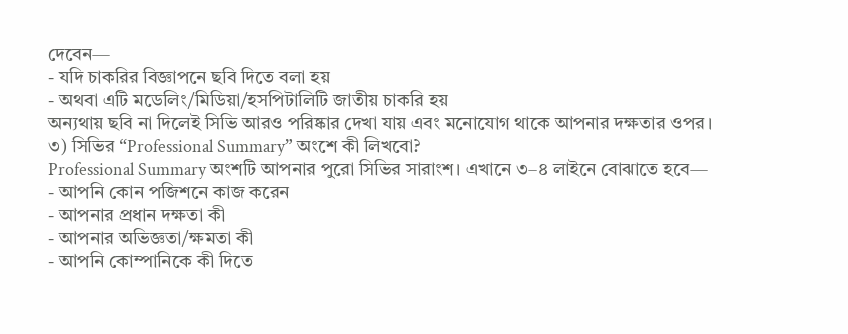দেবেন—
- যদি চাকরির বিজ্ঞাপনে ছবি দিতে বলা হয়
- অথবা এটি মডেলিং/মিডিয়া/হসপিটালিটি জাতীয় চাকরি হয়
অন্যথায় ছবি না দিলেই সিভি আরও পরিষ্কার দেখা যায় এবং মনোযোগ থাকে আপনার দক্ষতার ওপর।
৩) সিভির “Professional Summary” অংশে কী লিখবো?
Professional Summary অংশটি আপনার পুরো সিভির সারাংশ। এখানে ৩–৪ লাইনে বোঝাতে হবে—
- আপনি কোন পজিশনে কাজ করেন
- আপনার প্রধান দক্ষতা কী
- আপনার অভিজ্ঞতা/ক্ষমতা কী
- আপনি কোম্পানিকে কী দিতে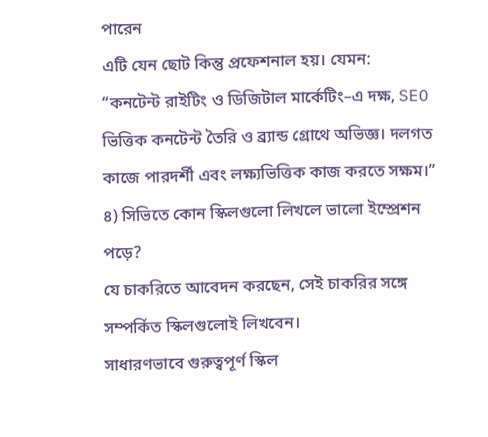পারেন
এটি যেন ছোট কিন্তু প্রফেশনাল হয়। যেমন:
“কনটেন্ট রাইটিং ও ডিজিটাল মার্কেটিং–এ দক্ষ, SEO ভিত্তিক কনটেন্ট তৈরি ও ব্র্যান্ড গ্রোথে অভিজ্ঞ। দলগত কাজে পারদর্শী এবং লক্ষ্যভিত্তিক কাজ করতে সক্ষম।”
৪) সিভিতে কোন স্কিলগুলো লিখলে ভালো ইম্প্রেশন পড়ে?
যে চাকরিতে আবেদন করছেন, সেই চাকরির সঙ্গে সম্পর্কিত স্কিলগুলোই লিখবেন।
সাধারণভাবে গুরুত্বপূর্ণ স্কিল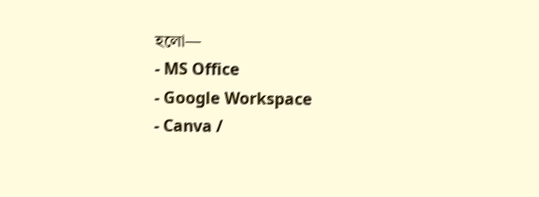হলো—
- MS Office
- Google Workspace
- Canva /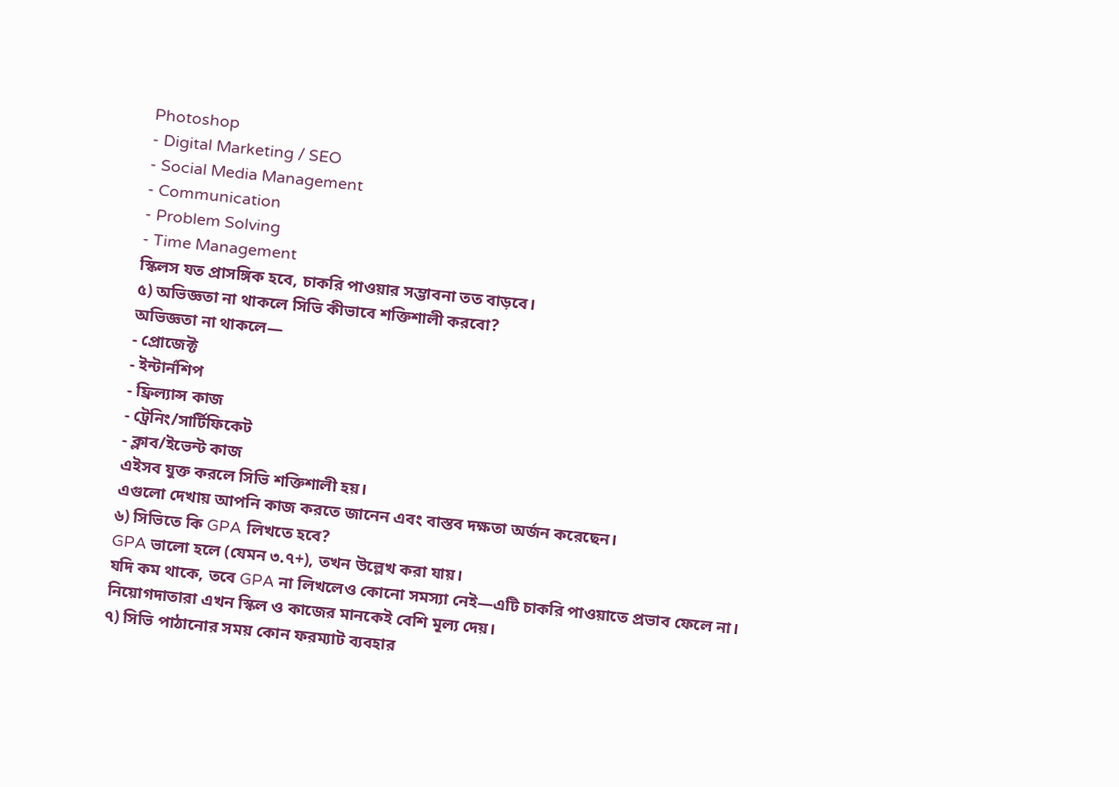Photoshop
- Digital Marketing / SEO
- Social Media Management
- Communication
- Problem Solving
- Time Management
স্কিলস যত প্রাসঙ্গিক হবে, চাকরি পাওয়ার সম্ভাবনা তত বাড়বে।
৫) অভিজ্ঞতা না থাকলে সিভি কীভাবে শক্তিশালী করবো?
অভিজ্ঞতা না থাকলে—
- প্রোজেক্ট
- ইন্টার্নশিপ
- ফ্রিল্যান্স কাজ
- ট্রেনিং/সার্টিফিকেট
- ক্লাব/ইভেন্ট কাজ
এইসব যুক্ত করলে সিভি শক্তিশালী হয়।
এগুলো দেখায় আপনি কাজ করতে জানেন এবং বাস্তব দক্ষতা অর্জন করেছেন।
৬) সিভিতে কি GPA লিখতে হবে?
GPA ভালো হলে (যেমন ৩.৭+), তখন উল্লেখ করা যায়।
যদি কম থাকে, তবে GPA না লিখলেও কোনো সমস্যা নেই—এটি চাকরি পাওয়াতে প্রভাব ফেলে না। নিয়োগদাতারা এখন স্কিল ও কাজের মানকেই বেশি মূল্য দেয়।
৭) সিভি পাঠানোর সময় কোন ফরম্যাট ব্যবহার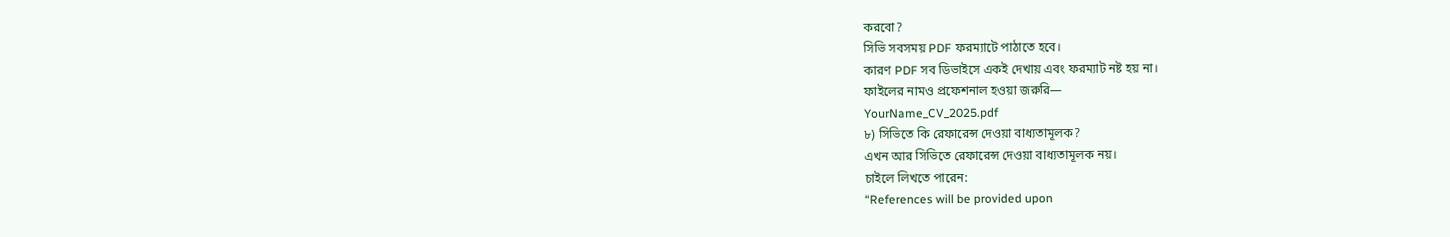করবো?
সিভি সবসময় PDF ফরম্যাটে পাঠাতে হবে।
কারণ PDF সব ডিভাইসে একই দেখায় এবং ফরম্যাট নষ্ট হয় না।
ফাইলের নামও প্রফেশনাল হওয়া জরুরি—
YourName_CV_2025.pdf
৮) সিভিতে কি রেফারেন্স দেওয়া বাধ্যতামূলক?
এখন আর সিভিতে রেফারেন্স দেওয়া বাধ্যতামূলক নয়।
চাইলে লিখতে পারেন:
“References will be provided upon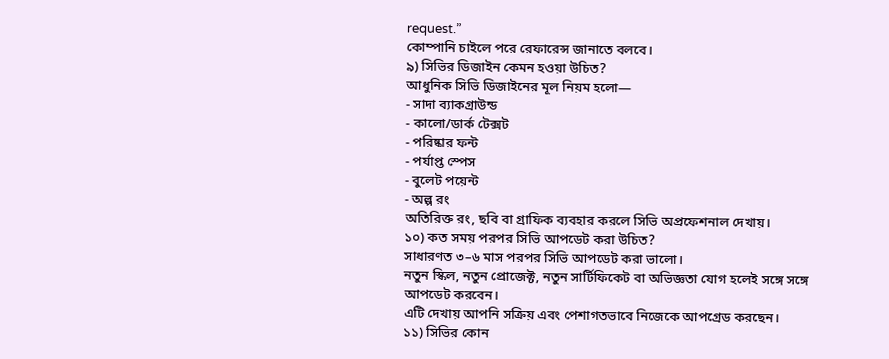request.”
কোম্পানি চাইলে পরে রেফারেন্স জানাতে বলবে।
৯) সিভির ডিজাইন কেমন হওয়া উচিত?
আধুনিক সিভি ডিজাইনের মূল নিয়ম হলো—
- সাদা ব্যাকগ্রাউন্ড
- কালো/ডার্ক টেক্সট
- পরিষ্কার ফন্ট
- পর্যাপ্ত স্পেস
- বুলেট পয়েন্ট
- অল্প রং
অতিরিক্ত রং, ছবি বা গ্রাফিক ব্যবহার করলে সিভি অপ্রফেশনাল দেখায়।
১০) কত সময় পরপর সিভি আপডেট করা উচিত?
সাধারণত ৩–৬ মাস পরপর সিভি আপডেট করা ভালো।
নতুন স্কিল, নতুন প্রোজেক্ট, নতুন সার্টিফিকেট বা অভিজ্ঞতা যোগ হলেই সঙ্গে সঙ্গে আপডেট করবেন।
এটি দেখায় আপনি সক্রিয় এবং পেশাগতভাবে নিজেকে আপগ্রেড করছেন।
১১) সিভির কোন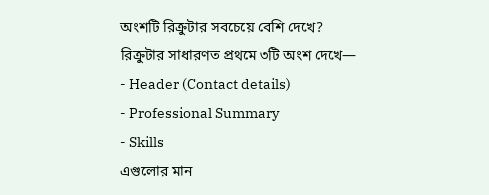অংশটি রিক্রুটার সবচেয়ে বেশি দেখে?
রিক্রুটার সাধারণত প্রথমে ৩টি অংশ দেখে—
- Header (Contact details)
- Professional Summary
- Skills
এগুলোর মান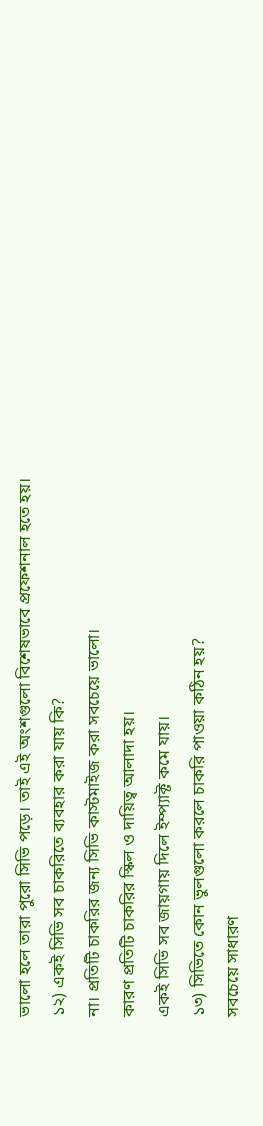ভালো হলে তারা পুরো সিভি পড়ে। তাই এই অংশগুলো বিশেষভাবে প্রফেশনাল হতে হয়।
১২) একই সিভি সব চাকরিতে ব্যবহার করা যায় কি?
না। প্রতিটি চাকরির জন্য সিভি কাস্টমাইজ করা সবচেয়ে ভালো।
কারণ প্রতিটি চাকরির স্কিল ও দায়িত্ব আলাদা হয়।
একই সিভি সব জায়গায় দিলে ইম্প্যাক্ট কমে যায়।
১৩) সিভিতে কোন ভুলগুলো করলে চাকরি পাওয়া কঠিন হয়?
সবচেয়ে সাধারণ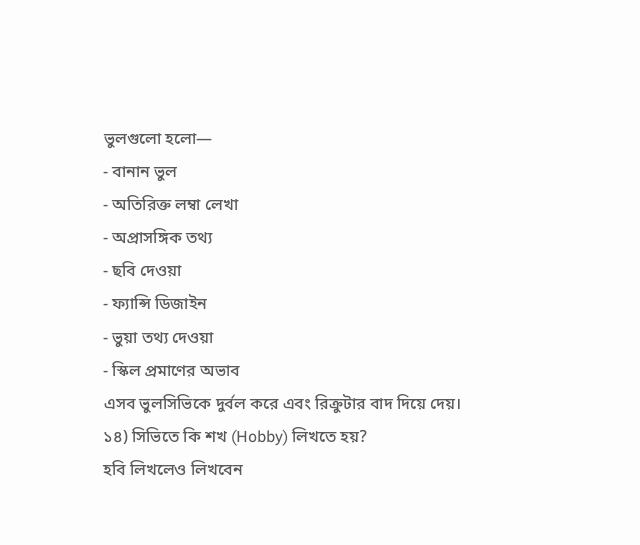ভুলগুলো হলো—
- বানান ভুল
- অতিরিক্ত লম্বা লেখা
- অপ্রাসঙ্গিক তথ্য
- ছবি দেওয়া
- ফ্যান্সি ডিজাইন
- ভুয়া তথ্য দেওয়া
- স্কিল প্রমাণের অভাব
এসব ভুলসিভিকে দুর্বল করে এবং রিক্রুটার বাদ দিয়ে দেয়।
১৪) সিভিতে কি শখ (Hobby) লিখতে হয়?
হবি লিখলেও লিখবেন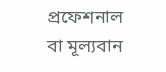প্রফেশনাল বা মূল্যবান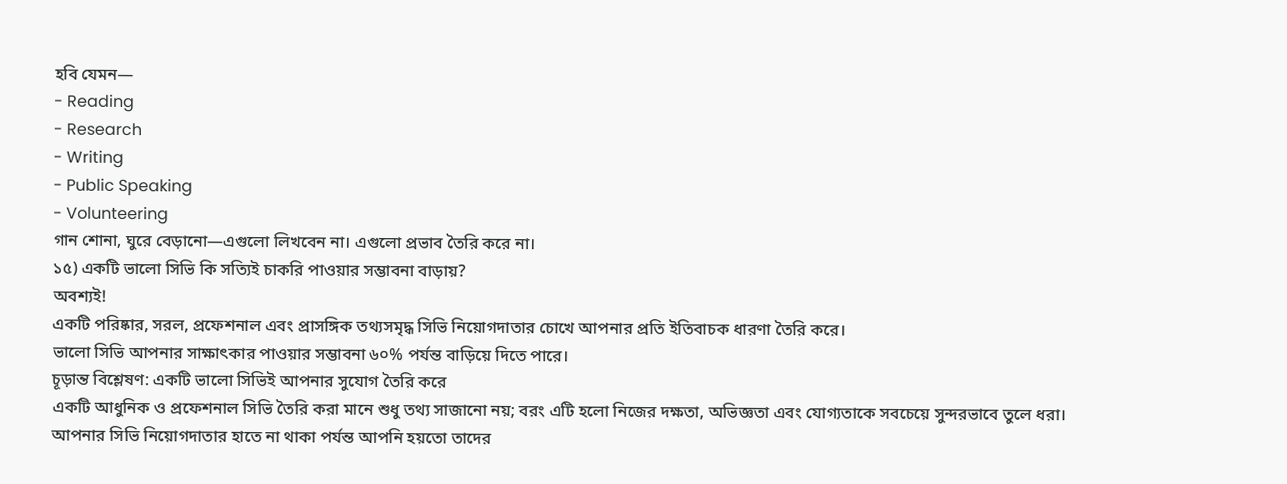হবি যেমন—
- Reading
- Research
- Writing
- Public Speaking
- Volunteering
গান শোনা, ঘুরে বেড়ানো—এগুলো লিখবেন না। এগুলো প্রভাব তৈরি করে না।
১৫) একটি ভালো সিভি কি সত্যিই চাকরি পাওয়ার সম্ভাবনা বাড়ায়?
অবশ্যই!
একটি পরিষ্কার, সরল, প্রফেশনাল এবং প্রাসঙ্গিক তথ্যসমৃদ্ধ সিভি নিয়োগদাতার চোখে আপনার প্রতি ইতিবাচক ধারণা তৈরি করে।
ভালো সিভি আপনার সাক্ষাৎকার পাওয়ার সম্ভাবনা ৬০% পর্যন্ত বাড়িয়ে দিতে পারে।
চূড়ান্ত বিশ্লেষণ: একটি ভালো সিভিই আপনার সুযোগ তৈরি করে
একটি আধুনিক ও প্রফেশনাল সিভি তৈরি করা মানে শুধু তথ্য সাজানো নয়; বরং এটি হলো নিজের দক্ষতা, অভিজ্ঞতা এবং যোগ্যতাকে সবচেয়ে সুন্দরভাবে তুলে ধরা।
আপনার সিভি নিয়োগদাতার হাতে না থাকা পর্যন্ত আপনি হয়তো তাদের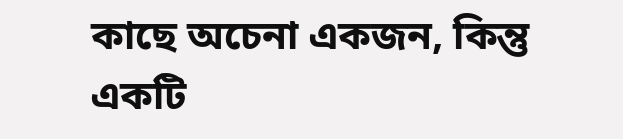কাছে অচেনা একজন, কিন্তু একটি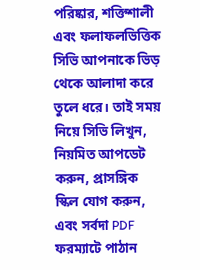পরিষ্কার, শক্তিশালী এবং ফলাফলভিত্তিক সিভি আপনাকে ভিড় থেকে আলাদা করে তুলে ধরে। তাই সময় নিয়ে সিভি লিখুন, নিয়মিত আপডেট করুন, প্রাসঙ্গিক স্কিল যোগ করুন, এবং সর্বদা PDF ফরম্যাটে পাঠান